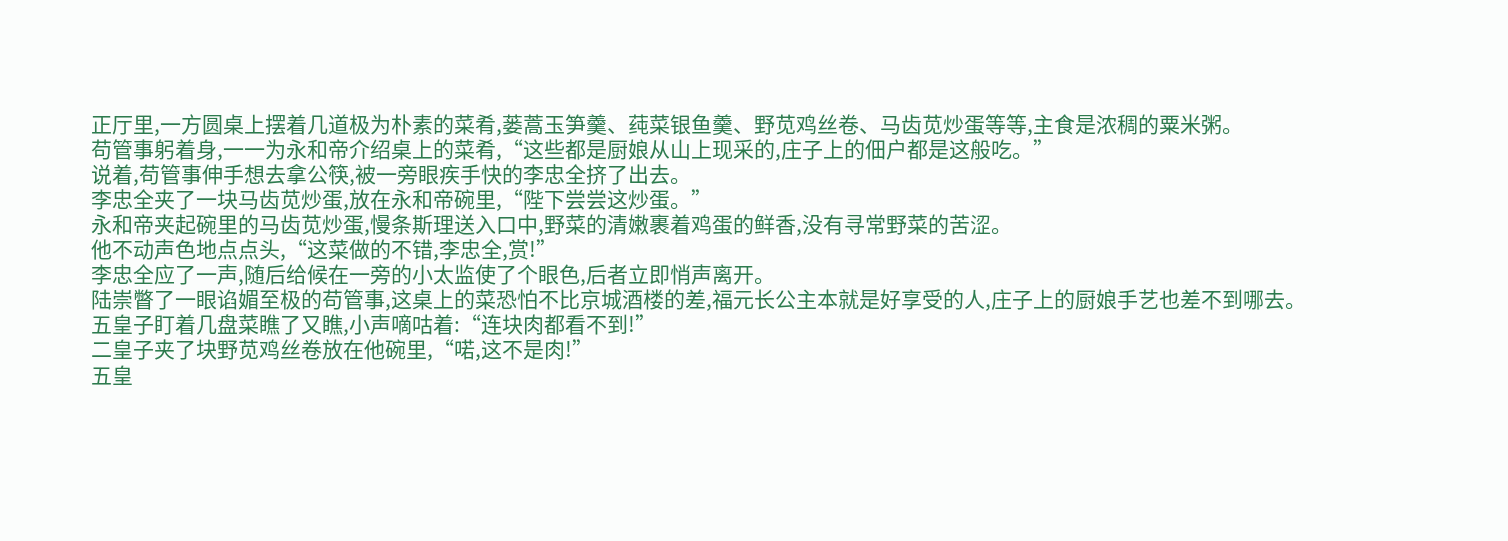正厅里,一方圆桌上摆着几道极为朴素的菜肴,蒌蒿玉笋羹、莼菜银鱼羹、野苋鸡丝卷、马齿苋炒蛋等等,主食是浓稠的粟米粥。
苟管事躬着身,一一为永和帝介绍桌上的菜肴,“这些都是厨娘从山上现采的,庄子上的佃户都是这般吃。”
说着,苟管事伸手想去拿公筷,被一旁眼疾手快的李忠全挤了出去。
李忠全夹了一块马齿苋炒蛋,放在永和帝碗里,“陛下尝尝这炒蛋。”
永和帝夹起碗里的马齿苋炒蛋,慢条斯理送入口中,野菜的清嫩裹着鸡蛋的鲜香,没有寻常野菜的苦涩。
他不动声色地点点头,“这菜做的不错,李忠全,赏!”
李忠全应了一声,随后给候在一旁的小太监使了个眼色,后者立即悄声离开。
陆崇瞥了一眼谄媚至极的苟管事,这桌上的菜恐怕不比京城酒楼的差,福元长公主本就是好享受的人,庄子上的厨娘手艺也差不到哪去。
五皇子盯着几盘菜瞧了又瞧,小声嘀咕着:“连块肉都看不到!”
二皇子夹了块野苋鸡丝卷放在他碗里,“喏,这不是肉!”
五皇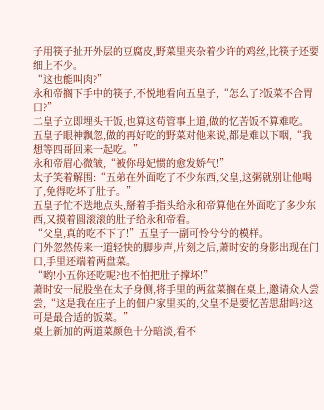子用筷子扯开外层的豆腐皮,野菜里夹杂着少许的鸡丝,比筷子还要细上不少。
“这也能叫肉?”
永和帝搁下手中的筷子,不悦地看向五皇子,“怎么了?饭菜不合胃口?”
二皇子立即埋头干饭,也算这苟管事上道,做的忆苦饭不算难吃。
五皇子眼神飘忽,做的再好吃的野菜对他来说,都是难以下咽,“我想等四哥回来一起吃。”
永和帝眉心微皱,“被你母妃惯的愈发娇气!”
太子笑着解围:“五弟在外面吃了不少东西,父皇,这粥就别让他喝了,免得吃坏了肚子。”
五皇子忙不迭地点头,掰着手指头给永和帝算他在外面吃了多少东西,又摸着圆滚滚的肚子给永和帝看。
“父皇,真的吃不下了!”五皇子一副可怜兮兮的模样。
门外忽然传来一道轻快的脚步声,片刻之后,萧时安的身影出现在门口,手里还端着两盘菜。
“哟!小五你还吃呢?也不怕把肚子撑坏!”
萧时安一屁股坐在太子身侧,将手里的两盆菜搁在桌上,邀请众人尝尝,“这是我在庄子上的佃户家里买的,父皇不是要忆苦思甜吗?这可是最合适的饭菜。”
桌上新加的两道菜颜色十分暗淡,看不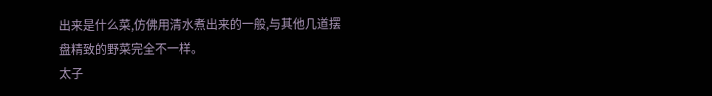出来是什么菜,仿佛用清水煮出来的一般,与其他几道摆盘精致的野菜完全不一样。
太子